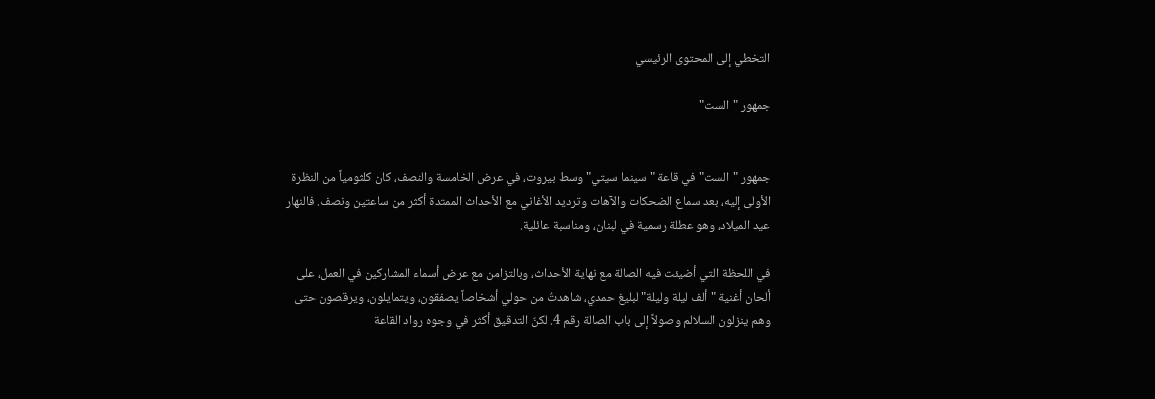التخطي إلى المحتوى الرئيسي

جمهور "الست"


جمهور "الست" في قاعة "سينما سيتي" وسط بيروت، في عرض الخامسة والنصف، كان كلثومياً من النظرة الأولى إليه، بعد سماع الضحكات والآهات وترديد الأغاني مع الأحداث الممتدة أكثر من ساعتين ونصف. فالنهار عيد الميلاد، وهو عطلة رسمية في لبنان، ومناسبة عائلية.

في اللحظة التي أضيئت فيه الصالة مع نهاية الأحداث، وبالتزامن مع عرض أسماء المشاركين في العمل، على ألحان أغنية "ألف ليلة وليلة" لبليغ حمدي، شاهدتُ من حولي أشخاصاً يصفقون، ويتمايلون، ويرقصون حتى وهم ينزلون السلالم وصولاً إلى باب الصالة رقم 4. لكنّ التدقيق أكثر في وجوه رواد القاعة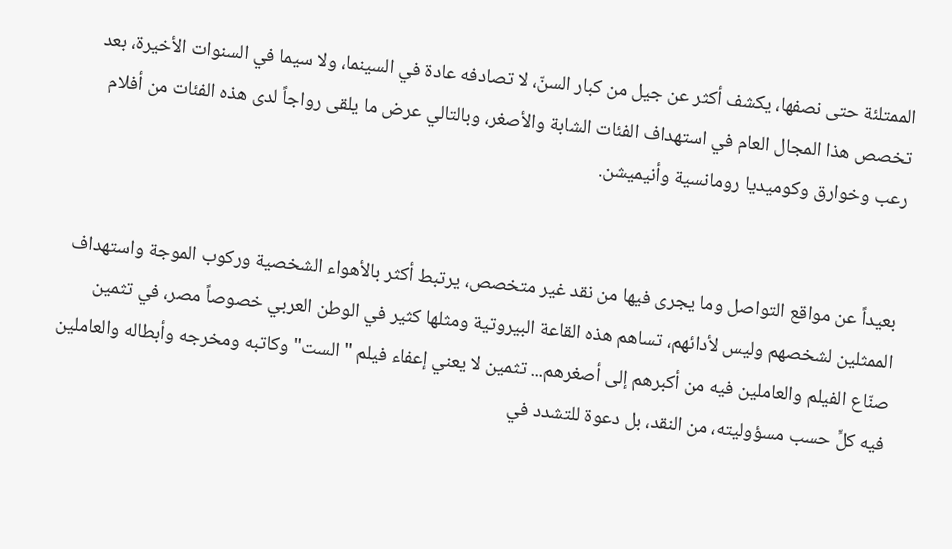الممتلئة حتى نصفها، يكشف أكثر عن جيل من كبار السنّ، لا تصادفه عادة في السينما، ولا سيما في السنوات الأخيرة، بعد تخصص هذا المجال العام في استهداف الفئات الشابة والأصغر، وبالتالي عرض ما يلقى رواجاً لدى هذه الفئات من أفلام رعب وخوارق وكوميديا رومانسية وأنيميشن.


بعيداً عن مواقع التواصل وما يجرى فيها من نقد غير متخصص، يرتبط أكثر بالأهواء الشخصية وركوب الموجة واستهداف الممثلين لشخصهم وليس لأدائهم، تساهم هذه القاعة البيروتية ومثلها كثير في الوطن العربي خصوصاً مصر، في تثمين صنّاع الفيلم والعاملين فيه من أكبرهم إلى أصغرهم... تثمين لا يعني إعفاء فيلم "الست" وكاتبه ومخرجه وأبطاله والعاملين فيه كلٍّ حسب مسؤوليته، من النقد، بل دعوة للتشدد في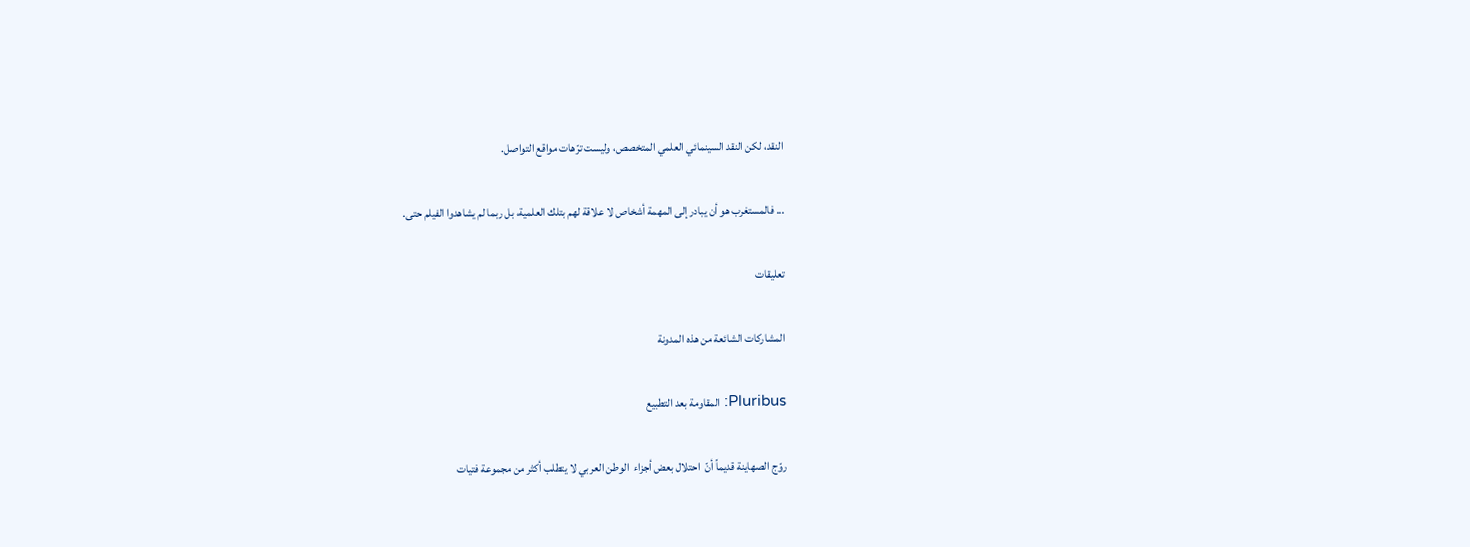النقد، لكن النقد السينمائي العلمي المتخصص، وليست ترّهات مواقع التواصل.

... فالمستغرب هو أن يبادر إلى المهمة أشخاص لا علاقة لهم بتلك العلمية، بل ربما لم يشاهدوا الفيلم حتى.

تعليقات

المشاركات الشائعة من هذه المدونة

Pluribus: المقاومة بعد التطبيع

روّج الصهاينة قديماً أنّ  احتلال بعض أجزاء  الوطن العربي لا يتطلب أكثر من مجموعة فتيات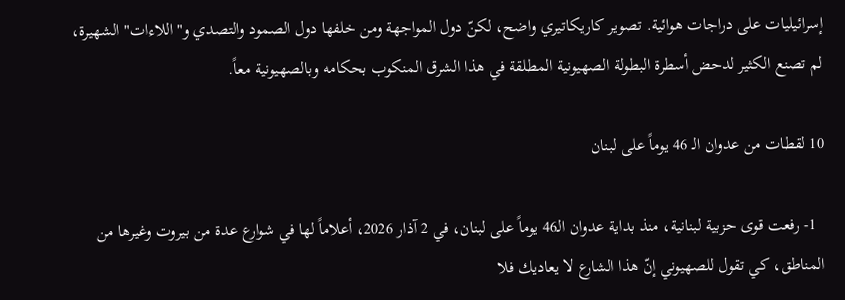إسرائيليات على دراجات هوائية. تصوير كاريكاتيري واضح، لكنّ دول المواجهة ومن خلفها دول الصمود والتصدي و"اللاءات" الشهيرة، لم تصنع الكثير لدحض أسطرة البطولة الصهيونية المطلقة في هذا الشرق المنكوب بحكامه وبالصهيونية معاً.

10 لقطات من عدوان الـ 46 يوماً على لبنان

  1- رفعت قوى حزبية لبنانية، منذ بداية عدوان الـ46 يوماً على لبنان، في 2 آذار 2026، أعلاماً لها في شوارع عدة من بيروت وغيرها من المناطق، كي تقول للصهيوني إنّ هذا الشارع لا يعاديك فلا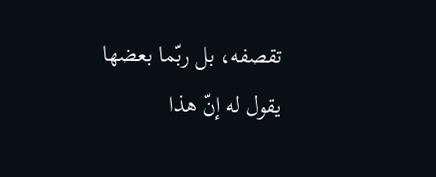تقصفه، بل ربّما بعضها يقول له إنّ هذا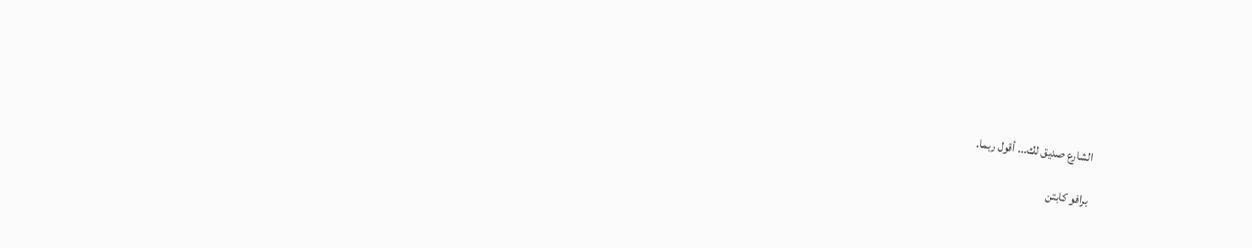الشارع صديق لك... أقول ربما.

برافو كابتن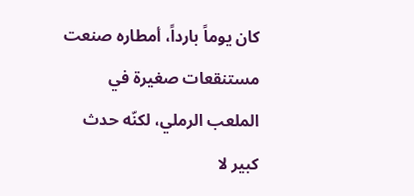كان يوماً بارداً، أمطاره صنعت مستنقعات صغيرة في الملعب الرملي، لكنّه حدث كبير لا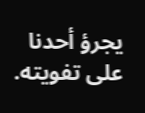يجرؤ أحدنا على تفويته.